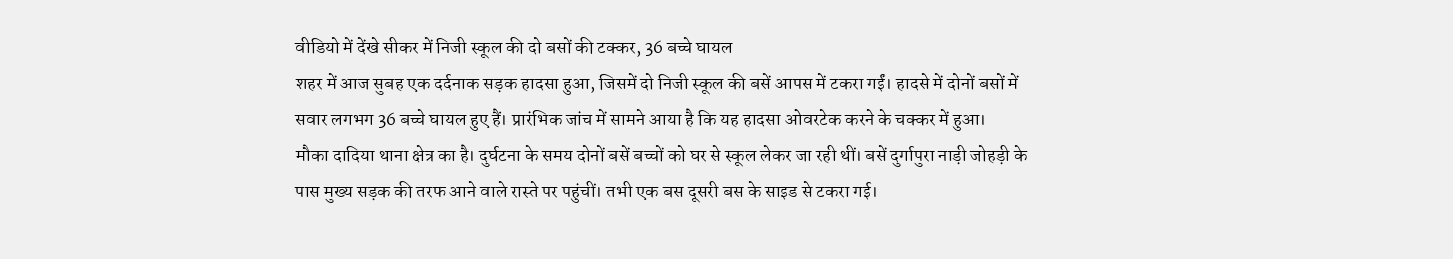वीडियो में देंखे सीकर में निजी स्कूल की दो बसों की टक्कर, 36 बच्चे घायल
शहर में आज सुबह एक दर्दनाक सड़क हादसा हुआ, जिसमें दो निजी स्कूल की बसें आपस में टकरा गईं। हादसे में दोनों बसों में सवार लगभग 36 बच्चे घायल हुए हैं। प्रारंभिक जांच में सामने आया है कि यह हादसा ओवरटेक करने के चक्कर में हुआ।
मौका दादिया थाना क्षेत्र का है। दुर्घटना के समय दोनों बसें बच्चों को घर से स्कूल लेकर जा रही थीं। बसें दुर्गापुरा नाड़ी जोहड़ी के पास मुख्य सड़क की तरफ आने वाले रास्ते पर पहुंचीं। तभी एक बस दूसरी बस के साइड से टकरा गई।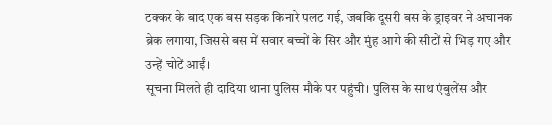टक्कर के बाद एक बस सड़क किनारे पलट गई, जबकि दूसरी बस के ड्राइवर ने अचानक ब्रेक लगाया, जिससे बस में सवार बच्चों के सिर और मुंह आगे की सीटों से भिड़ गए और उन्हें चोटें आईं।
सूचना मिलते ही दादिया थाना पुलिस मौके पर पहुंची। पुलिस के साथ एंबुलेंस और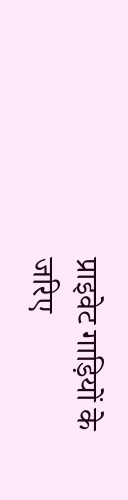प्राइवेट गाड़ियों के जरिए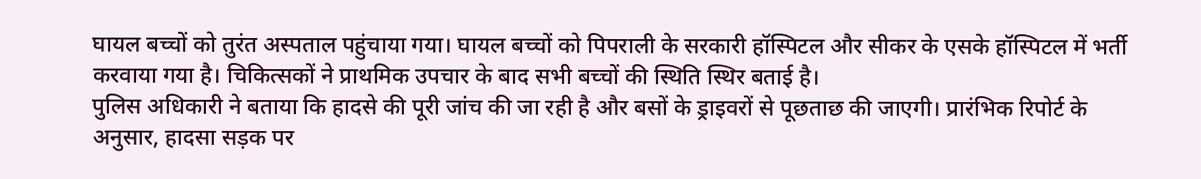घायल बच्चों को तुरंत अस्पताल पहुंचाया गया। घायल बच्चों को पिपराली के सरकारी हॉस्पिटल और सीकर के एसके हॉस्पिटल में भर्ती करवाया गया है। चिकित्सकों ने प्राथमिक उपचार के बाद सभी बच्चों की स्थिति स्थिर बताई है।
पुलिस अधिकारी ने बताया कि हादसे की पूरी जांच की जा रही है और बसों के ड्राइवरों से पूछताछ की जाएगी। प्रारंभिक रिपोर्ट के अनुसार, हादसा सड़क पर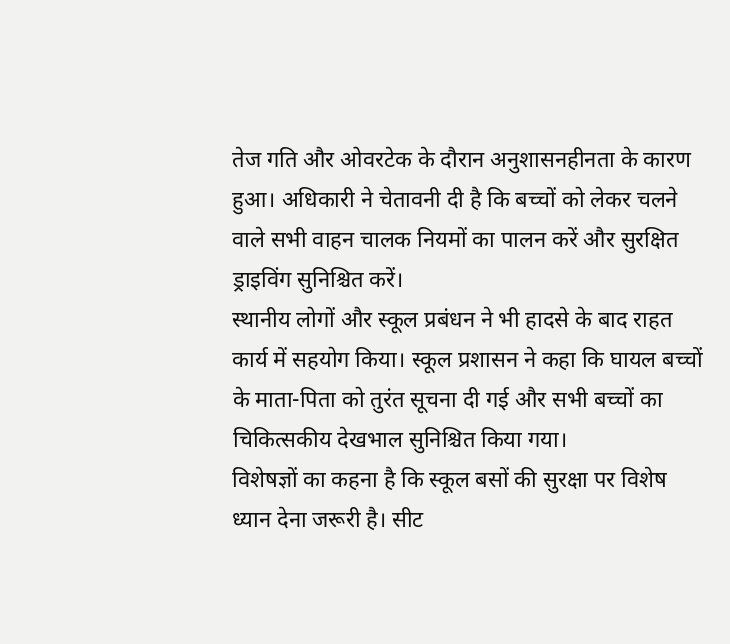तेज गति और ओवरटेक के दौरान अनुशासनहीनता के कारण हुआ। अधिकारी ने चेतावनी दी है कि बच्चों को लेकर चलने वाले सभी वाहन चालक नियमों का पालन करें और सुरक्षित ड्राइविंग सुनिश्चित करें।
स्थानीय लोगों और स्कूल प्रबंधन ने भी हादसे के बाद राहत कार्य में सहयोग किया। स्कूल प्रशासन ने कहा कि घायल बच्चों के माता-पिता को तुरंत सूचना दी गई और सभी बच्चों का चिकित्सकीय देखभाल सुनिश्चित किया गया।
विशेषज्ञों का कहना है कि स्कूल बसों की सुरक्षा पर विशेष ध्यान देना जरूरी है। सीट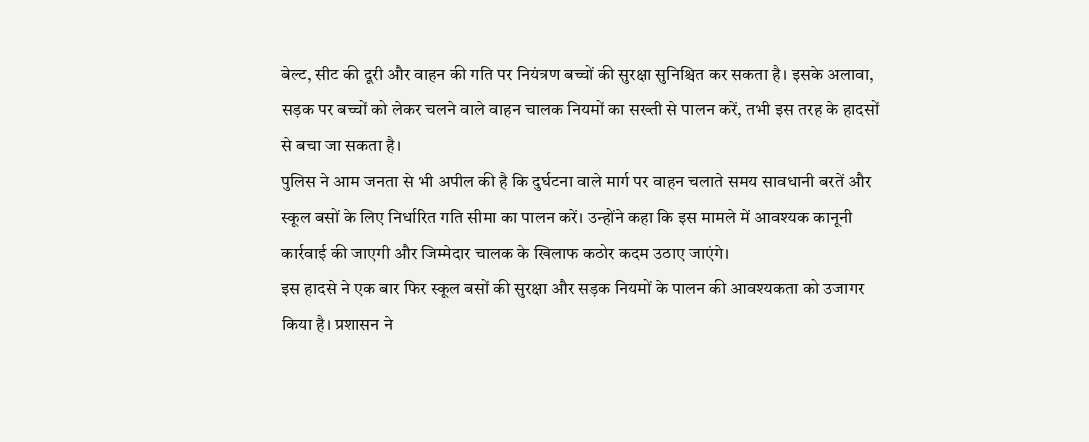बेल्ट, सीट की दूरी और वाहन की गति पर नियंत्रण बच्चों की सुरक्षा सुनिश्चित कर सकता है। इसके अलावा, सड़क पर बच्चों को लेकर चलने वाले वाहन चालक नियमों का सख्ती से पालन करें, तभी इस तरह के हादसों से बचा जा सकता है।
पुलिस ने आम जनता से भी अपील की है कि दुर्घटना वाले मार्ग पर वाहन चलाते समय सावधानी बरतें और स्कूल बसों के लिए निर्धारित गति सीमा का पालन करें। उन्होंने कहा कि इस मामले में आवश्यक कानूनी कार्रवाई की जाएगी और जिम्मेदार चालक के खिलाफ कठोर कदम उठाए जाएंगे।
इस हादसे ने एक बार फिर स्कूल बसों की सुरक्षा और सड़क नियमों के पालन की आवश्यकता को उजागर किया है। प्रशासन ने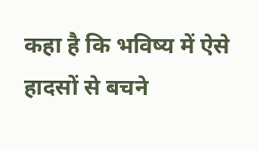कहा है कि भविष्य में ऐसे हादसों से बचने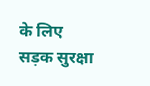के लिए सड़क सुरक्षा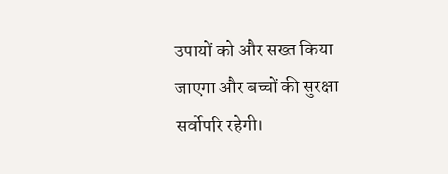उपायों को और सख्त किया जाएगा और बच्चों की सुरक्षा सर्वोपरि रहेगी।